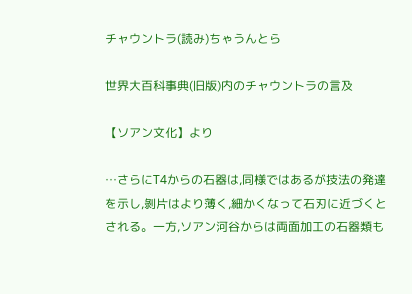チャウントラ(読み)ちゃうんとら

世界大百科事典(旧版)内のチャウントラの言及

【ソアン文化】より

…さらにT4からの石器は,同様ではあるが技法の発達を示し,剝片はより薄く,細かくなって石刃に近づくとされる。一方,ソアン河谷からは両面加工の石器類も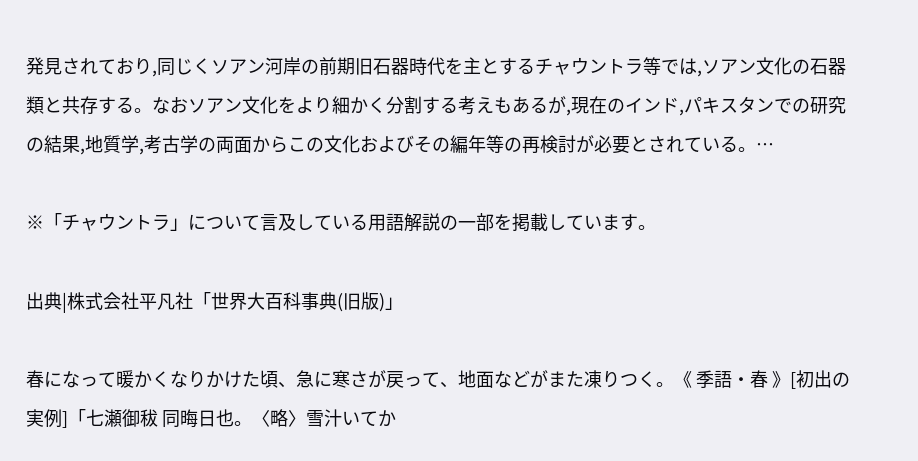発見されており,同じくソアン河岸の前期旧石器時代を主とするチャウントラ等では,ソアン文化の石器類と共存する。なおソアン文化をより細かく分割する考えもあるが,現在のインド,パキスタンでの研究の結果,地質学,考古学の両面からこの文化およびその編年等の再検討が必要とされている。…

※「チャウントラ」について言及している用語解説の一部を掲載しています。

出典|株式会社平凡社「世界大百科事典(旧版)」

春になって暖かくなりかけた頃、急に寒さが戻って、地面などがまた凍りつく。《 季語・春 》[初出の実例]「七瀬御秡 同晦日也。〈略〉雪汁いてか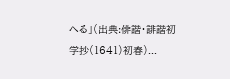へる」(出典:俳諧・誹諧初学抄(1641)初春)...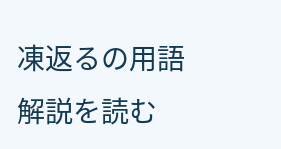凍返るの用語解説を読む